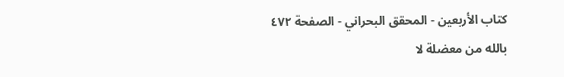كتاب الأربعين - المحقق البحراني - الصفحة ٤٧٢
بالله من معضلة لا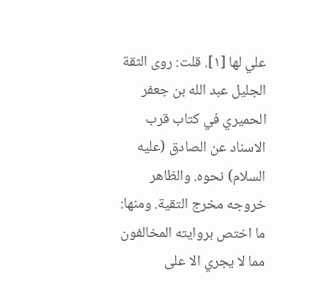علي لها [١]. قلت: روى الثقة الجليل عبد الله بن جعفر الحميري في كتاب قرب الاسناد عن الصادق (عليه السلام) نحوه. والظاهر خروجه مخرج التقية. ومنها: ما اختص بروايته المخالفون مما لا يجري الا على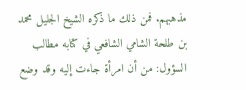مذهبهم. فمن ذلك ما ذكره الشيخ الجليل محمد بن طلحة الشامي الشافعي في كتابه مطالب السؤول: من أن امرأة جاءت إليه وقد وضع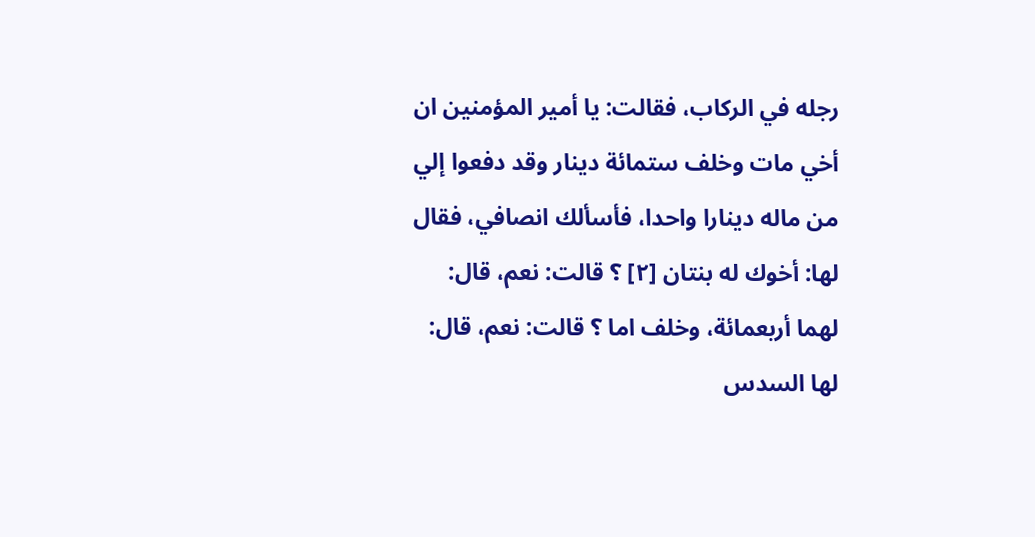رجله في الركاب، فقالت: يا أمير المؤمنين ان أخي مات وخلف ستمائة دينار وقد دفعوا إلي من ماله دينارا واحدا، فأسألك انصافي، فقال لها: أخوك له بنتان [٢] ؟ قالت: نعم، قال: لهما أربعمائة، وخلف اما ؟ قالت: نعم، قال: لها السدس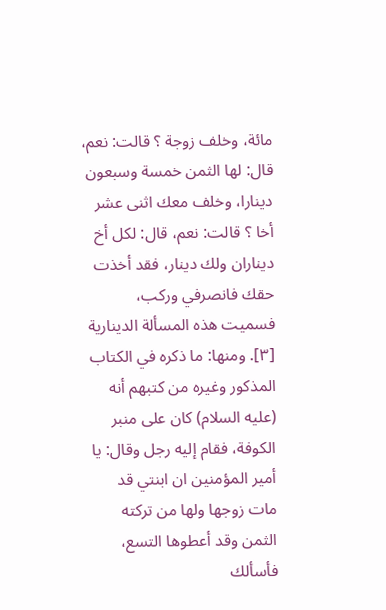مائة، وخلف زوجة ؟ قالت: نعم، قال: لها الثمن خمسة وسبعون دينارا، وخلف معك اثنى عشر أخا ؟ قالت: نعم، قال: لكل أخ ديناران ولك دينار، فقد أخذت حقك فانصرفي وركب، فسميت هذه المسألة الدينارية [٣]. ومنها: ما ذكره في الكتاب المذكور وغيره من كتبهم أنه (عليه السلام) كان على منبر الكوفة، فقام إليه رجل وقال: يا أمير المؤمنين ان ابنتي قد مات زوجها ولها من تركته الثمن وقد أعطوها التسع، فأسألك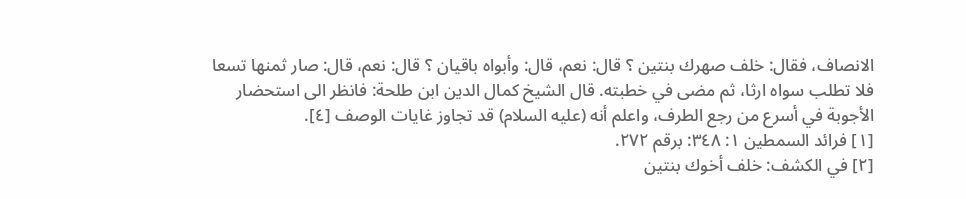الانصاف، فقال: خلف صهرك بنتين ؟ قال: نعم، قال: وأبواه باقيان ؟ قال: نعم، قال: صار ثمنها تسعا فلا تطلب سواه ارثا، ثم مضى في خطبته. قال الشيخ كمال الدين ابن طلحة: فانظر الى استحضار الأجوبة في أسرع من رجع الطرف، واعلم أنه (عليه السلام) قد تجاوز غايات الوصف [٤].
[١] فرائد السمطين ١: ٣٤٨: برقم ٢٧٢.
[٢] في الكشف: خلف أخوك بنتين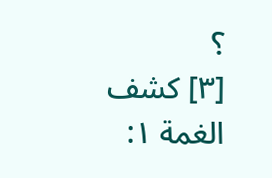؟
[٣] كشف الغمة ١: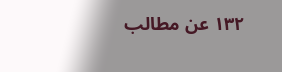١٣٢ عن مطالب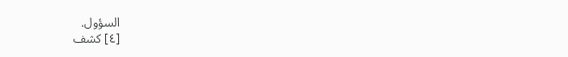السؤول.
[٤] كشف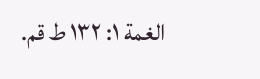الغمة ١: ١٣٢ ط قم.